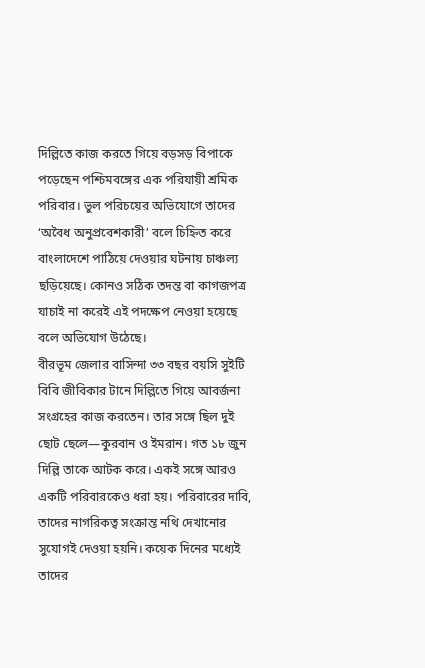দিল্লিতে কাজ করতে গিয়ে বড়সড় বিপাকে পড়েছেন পশ্চিমবঙ্গের এক পরিযায়ী শ্রমিক পরিবার। ভুল পরিচয়ের অভিযোগে তাদের ‘অবৈধ অনুপ্রবেশকারী’ বলে চিহ্নিত করে বাংলাদেশে পাঠিয়ে দেওয়ার ঘটনায় চাঞ্চল্য ছড়িয়েছে। কোনও সঠিক তদন্ত বা কাগজপত্র যাচাই না করেই এই পদক্ষেপ নেওয়া হয়েছে বলে অভিযোগ উঠেছে।
বীরভূম জেলার বাসিন্দা ৩৩ বছর বয়সি সুইটি বিবি জীবিকার টানে দিল্লিতে গিয়ে আবর্জনা সংগ্রহের কাজ করতেন। তার সঙ্গে ছিল দুই ছোট ছেলে—কুরবান ও ইমরান। গত ১৮ জুন দিল্লি তাকে আটক করে। একই সঙ্গে আরও একটি পরিবারকেও ধরা হয়। পরিবারের দাবি, তাদের নাগরিকত্ব সংক্রান্ত নথি দেখানোর সুযোগই দেওয়া হয়নি। কয়েক দিনের মধ্যেই তাদের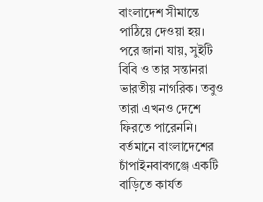বাংলাদেশ সীমান্তে পাঠিয়ে দেওয়া হয়।
পরে জানা যায়, সুইটি বিবি ও তার সন্তানরা ভারতীয় নাগরিক। তবুও তারা এখনও দেশে ফিরতে পারেননি। বর্তমানে বাংলাদেশের চাঁপাইনবাবগঞ্জে একটি বাড়িতে কার্যত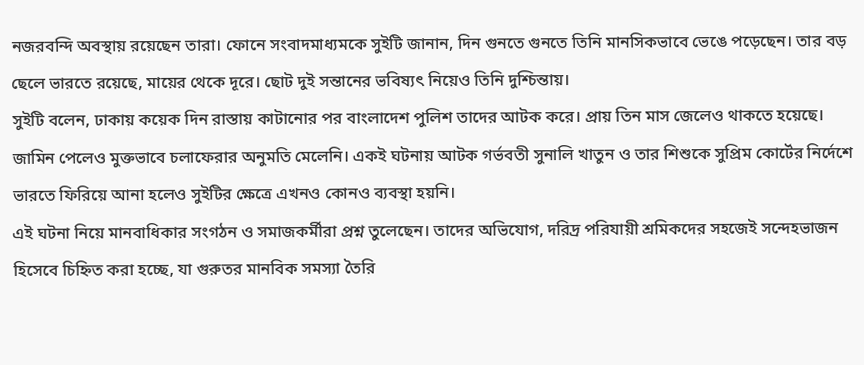নজরবন্দি অবস্থায় রয়েছেন তারা। ফোনে সংবাদমাধ্যমকে সুইটি জানান, দিন গুনতে গুনতে তিনি মানসিকভাবে ভেঙে পড়েছেন। তার বড় ছেলে ভারতে রয়েছে, মায়ের থেকে দূরে। ছোট দুই সন্তানের ভবিষ্যৎ নিয়েও তিনি দুশ্চিন্তায়।
সুইটি বলেন, ঢাকায় কয়েক দিন রাস্তায় কাটানোর পর বাংলাদেশ পুলিশ তাদের আটক করে। প্রায় তিন মাস জেলেও থাকতে হয়েছে। জামিন পেলেও মুক্তভাবে চলাফেরার অনুমতি মেলেনি। একই ঘটনায় আটক গর্ভবতী সুনালি খাতুন ও তার শিশুকে সুপ্রিম কোর্টের নির্দেশে ভারতে ফিরিয়ে আনা হলেও সুইটির ক্ষেত্রে এখনও কোনও ব্যবস্থা হয়নি।
এই ঘটনা নিয়ে মানবাধিকার সংগঠন ও সমাজকর্মীরা প্রশ্ন তুলেছেন। তাদের অভিযোগ, দরিদ্র পরিযায়ী শ্রমিকদের সহজেই সন্দেহভাজন হিসেবে চিহ্নিত করা হচ্ছে, যা গুরুতর মানবিক সমস্যা তৈরি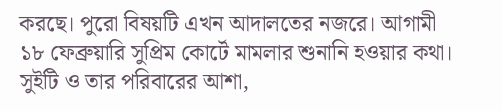করছে। পুরো বিষয়টি এখন আদালতের নজরে। আগামী ১৮ ফেব্রুয়ারি সুপ্রিম কোর্টে মামলার শুনানি হওয়ার কথা। সুইটি ও তার পরিবারের আশা,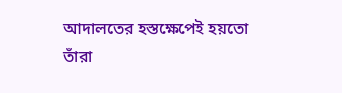আদালতের হস্তক্ষেপেই হয়তো তাঁরা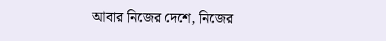আবার নিজের দেশে, নিজের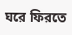ঘরে ফিরতে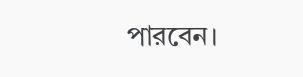পারবেন।